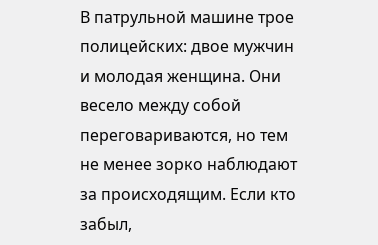В патрульной машине трое полицейских: двое мужчин и молодая женщина. Они весело между собой переговариваются, но тем не менее зорко наблюдают за происходящим. Если кто забыл,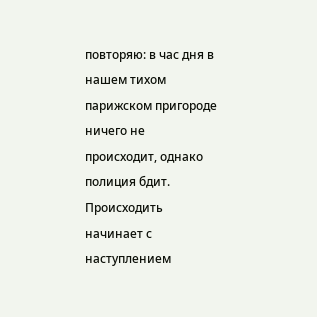повторяю: в час дня в нашем тихом парижском пригороде ничего не происходит, однако полиция бдит. Происходить начинает с наступлением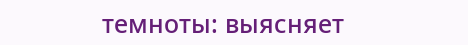темноты: выясняет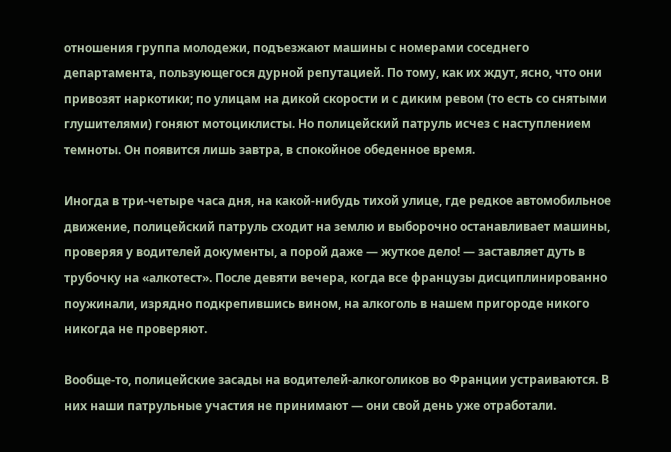отношения группа молодежи, подъезжают машины с номерами соседнего департамента, пользующегося дурной репутацией. По тому, как их ждут, ясно, что они привозят наркотики; по улицам на дикой скорости и с диким ревом (то есть со снятыми глушителями) гоняют мотоциклисты. Но полицейский патруль исчез с наступлением темноты. Он появится лишь завтра, в спокойное обеденное время.

Иногда в три-четыре часа дня, на какой-нибудь тихой улице, где редкое автомобильное движение, полицейский патруль сходит на землю и выборочно останавливает машины, проверяя у водителей документы, а порой даже — жуткое дело! — заставляет дуть в трубочку на «алкотест». После девяти вечера, когда все французы дисциплинированно поужинали, изрядно подкрепившись вином, на алкоголь в нашем пригороде никого никогда не проверяют.

Вообще-то, полицейские засады на водителей-алкоголиков во Франции устраиваются. В них наши патрульные участия не принимают — они свой день уже отработали.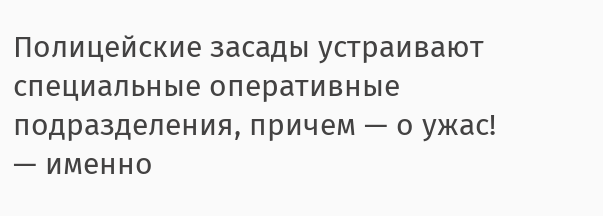Полицейские засады устраивают специальные оперативные подразделения, причем — о ужас! — именно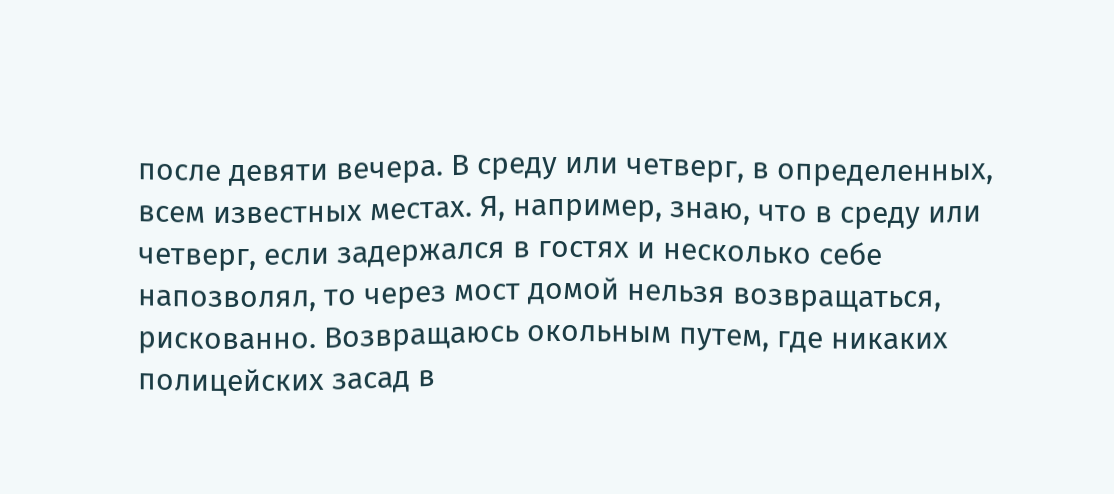после девяти вечера. В среду или четверг, в определенных, всем известных местах. Я, например, знаю, что в среду или четверг, если задержался в гостях и несколько себе напозволял, то через мост домой нельзя возвращаться, рискованно. Возвращаюсь окольным путем, где никаких полицейских засад в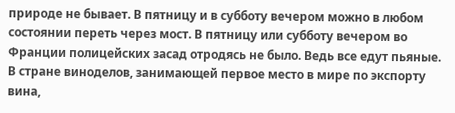природе не бывает. В пятницу и в субботу вечером можно в любом состоянии переть через мост. В пятницу или субботу вечером во Франции полицейских засад отродясь не было. Ведь все едут пьяные. В стране виноделов, занимающей первое место в мире по экспорту вина,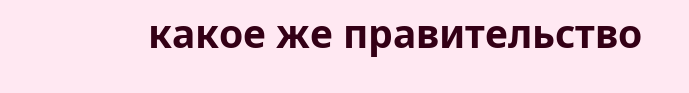какое же правительство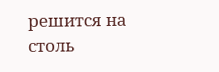решится на столь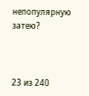непопулярную затею?



23 из 240